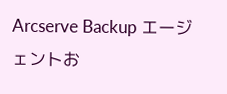Arcserve Backup エージェントお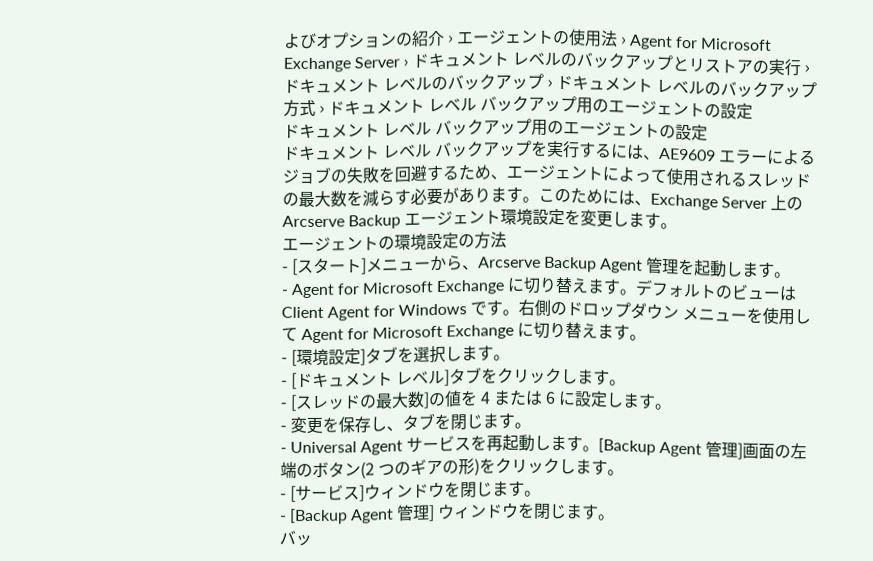よびオプションの紹介 › エージェントの使用法 › Agent for Microsoft Exchange Server › ドキュメント レベルのバックアップとリストアの実行 › ドキュメント レベルのバックアップ › ドキュメント レベルのバックアップ方式 › ドキュメント レベル バックアップ用のエージェントの設定
ドキュメント レベル バックアップ用のエージェントの設定
ドキュメント レベル バックアップを実行するには、AE9609 エラーによるジョブの失敗を回避するため、エージェントによって使用されるスレッドの最大数を減らす必要があります。このためには、Exchange Server 上の Arcserve Backup エージェント環境設定を変更します。
エージェントの環境設定の方法
- [スタート]メニューから、Arcserve Backup Agent 管理を起動します。
- Agent for Microsoft Exchange に切り替えます。デフォルトのビューは Client Agent for Windows です。右側のドロップダウン メニューを使用して Agent for Microsoft Exchange に切り替えます。
- [環境設定]タブを選択します。
- [ドキュメント レベル]タブをクリックします。
- [スレッドの最大数]の値を 4 または 6 に設定します。
- 変更を保存し、タブを閉じます。
- Universal Agent サービスを再起動します。[Backup Agent 管理]画面の左端のボタン(2 つのギアの形)をクリックします。
- [サービス]ウィンドウを閉じます。
- [Backup Agent 管理] ウィンドウを閉じます。
バッ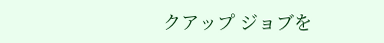クアップ ジョブを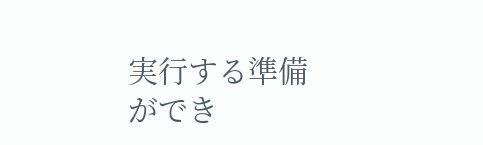実行する準備ができ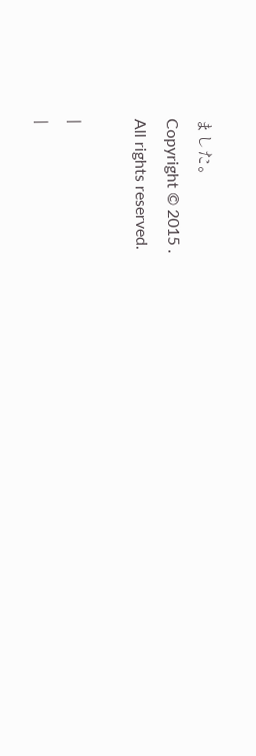ました。
Copyright © 2015 .
All rights reserved.

|
|